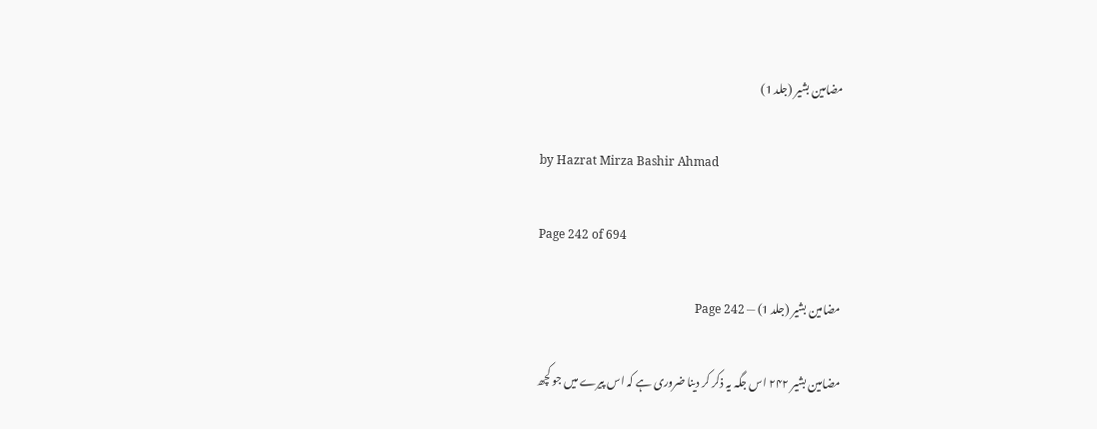مضامین بشیر (جلد 1)

by Hazrat Mirza Bashir Ahmad

Page 242 of 694

مضامین بشیر (جلد 1) — Page 242

مضامین بشیر ۲۴۲ اس جگہ یہ ذکر کر دینا ضروری ہے کہ اس پیرے میں جو کچھ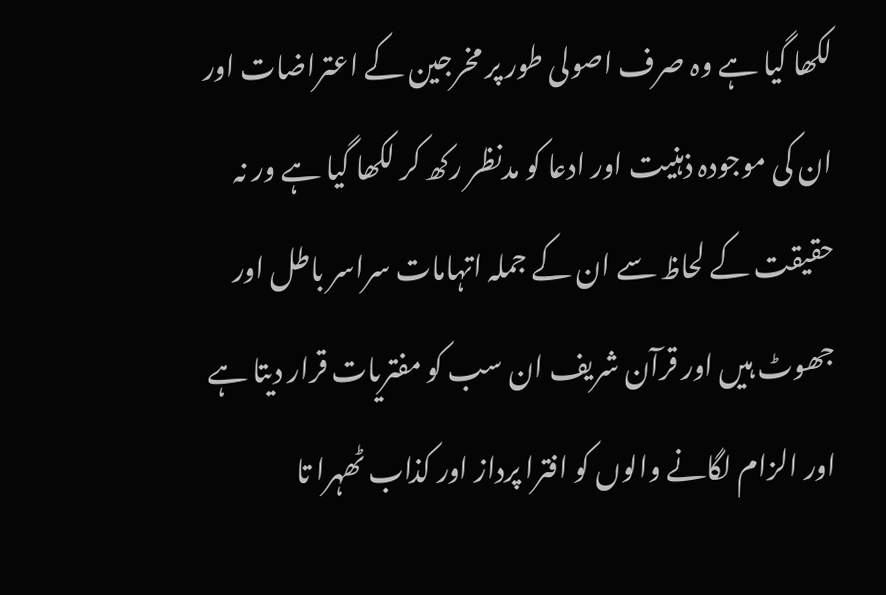لکھا گیا ہے وہ صرف اصولی طور پر مخرجین کے اعتراضات اور ان کی موجودہ ذہنیت اور ادعا کو مدنظر رکھ کر لکھا گیا ہے ور نہ حقیقت کے لحاظ سے ان کے جملہ اتہامات سراسر باطل اور جھوٹ ہیں اور قرآن شریف ان سب کو مفتریات قرار دیتا ہے اور الزام لگانے والوں کو افترا پرداز اور کذاب ٹھہرا تا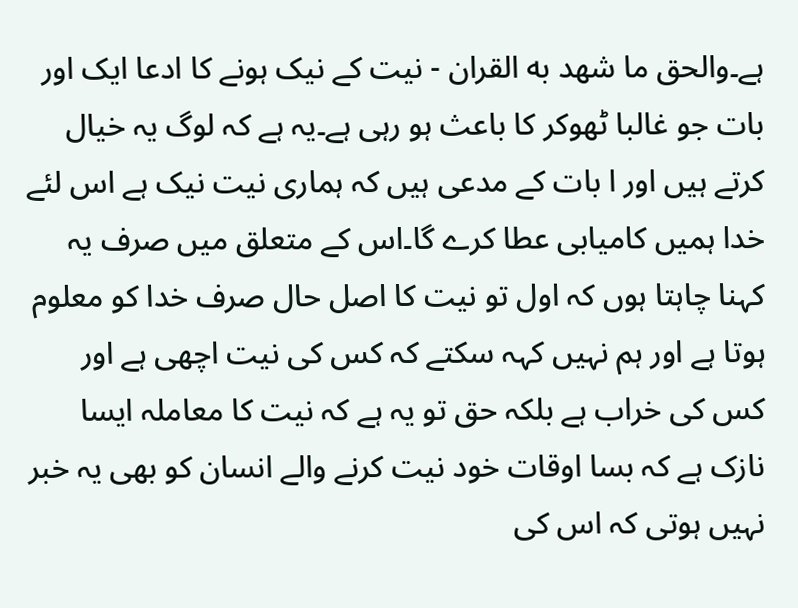ہے۔والحق ما شهد به القران - نیت کے نیک ہونے کا ادعا ایک اور بات جو غالبا ٹھوکر کا باعث ہو رہی ہے۔یہ ہے کہ لوگ یہ خیال کرتے ہیں اور ا بات کے مدعی ہیں کہ ہماری نیت نیک ہے اس لئے خدا ہمیں کامیابی عطا کرے گا۔اس کے متعلق میں صرف یہ کہنا چاہتا ہوں کہ اول تو نیت کا اصل حال صرف خدا کو معلوم ہوتا ہے اور ہم نہیں کہہ سکتے کہ کس کی نیت اچھی ہے اور کس کی خراب ہے بلکہ حق تو یہ ہے کہ نیت کا معاملہ ایسا نازک ہے کہ بسا اوقات خود نیت کرنے والے انسان کو بھی یہ خبر نہیں ہوتی کہ اس کی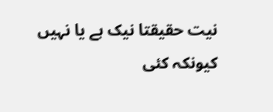نیت حقیقتا نیک ہے یا نہیں کیونکہ کئی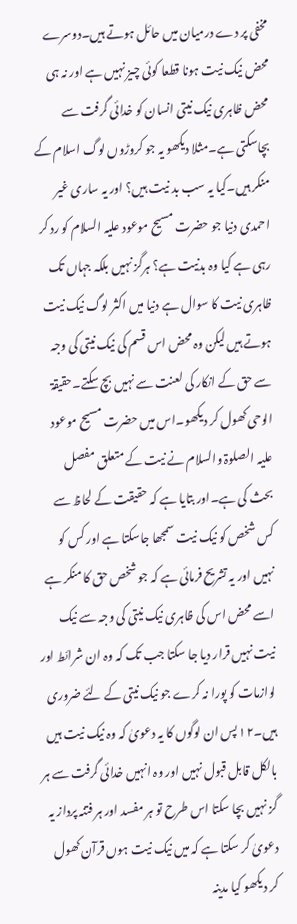مخفی پر دے درمیان میں حائل ہوتے ہیں۔دوسرے محض نیک نیت ہونا قطعا کوئی چیز نہیں ہے اور نہ ہی محض ظاہری نیک نیتی انسان کو خدائی گرفت سے بچاسکتی ہے۔مثلا دیکھو یہ جو کروڑوں لوگ اسلام کے منکر ہیں۔کیا یہ سب بد نیت ہیں؟ اور یہ ساری غیر احمدی دنیا جو حضرت مسیح موعود علیہ السلام کو رد کر رہی ہے کیا وہ بدنیت ہے؟ ہرگز نہیں بلکہ جہاں تک ظاہری نیت کا سوال ہے دنیا میں اکثر لوگ نیک نیت ہوتے ہیں لیکن وہ محض اس قسم کی نیک نیتی کی وجہ سے حق کے انکار کی لعنت سے نہیں بچ سکتے۔حقیقۃ الوحی کھول کر دیکھو۔اس میں حضرت مسیح موعود علیہ الصلوۃ والسلام نے نیت کے متعلق مفصل بحث کی ہے۔اور بتایا ہے کہ حقیقت کے لحاظ سے کس شخص کو نیک نیت سمجھا جاسکتا ہے اور کس کو نہیں اور یہ تشریح فرمائی ہے کہ جو شخص حق کا منکر ہے اسے محض اس کی ظاہری نیک نیتی کی وجہ سے نیک نیت نہیں قرار دیا جا سکتا جب تک کہ وہ ان شرائط اور لوازمات کو پورا نہ کرے جو نیک نیتی کے لئے ضروری ہیں۔۱۲ پس ان لوگوں کا یہ دعویٰ کہ وہ نیک نیت ہیں بالکل قابل قبول نہیں اور وہ انہیں خدائی گرفت سے ہر گز نہیں بچا سکتا اس طرح تو ہر مفسد اور ہر فتنہ پرداز یہ دعویٰ کر سکتا ہے کہ میں نیک نیت ہوں قرآن کھول کر دیکھو کیا مدینہ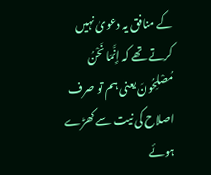کے منافق یہ دعویٰ نہیں کرتے تھے کہ إِنَّمَا نَحْنُ مُصْلِحُونَ یعنی ہم تو صرف اصلاح کی نیت سے کھڑے ہوئے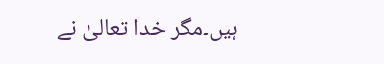ہیں۔مگر خدا تعالیٰ نے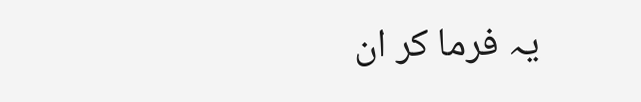یہ فرما کر ان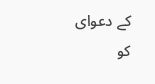کے دعوای کو